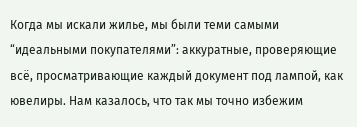Когда мы искали жилье, мы были теми самыми “идеальными покупателями”: аккуратные, проверяющие всё, просматривающие каждый документ под лампой, как ювелиры. Нам казалось, что так мы точно избежим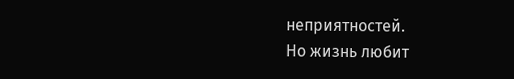неприятностей.
Но жизнь любит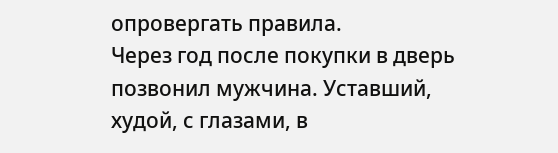опровергать правила.
Через год после покупки в дверь позвонил мужчина. Уставший, худой, с глазами, в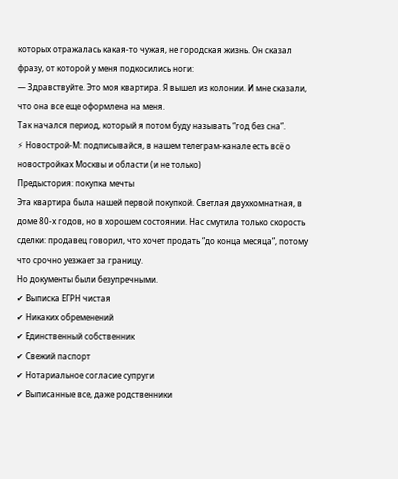которых отражалась какая-то чужая, не городская жизнь. Он сказал фразу, от которой у меня подкосились ноги:
— Здравствуйте. Это моя квартира. Я вышел из колонии. И мне сказали, что она все еще оформлена на меня.
Так начался период, который я потом буду называть “год без сна”.
⚡ Новострой-М: подписывайся, в нашем телеграм-канале есть всё о новостройках Москвы и области (и не только)
Предыстория: покупка мечты
Эта квартира была нашей первой покупкой. Светлая двухкомнатная, в доме 80-х годов, но в хорошем состоянии. Нас смутила только скорость сделки: продавец говорил, что хочет продать “до конца месяца”, потому что срочно уезжает за границу.
Но документы были безупречными.
✔ Выписка ЕГРН чистая
✔ Никаких обременений
✔ Единственный собственник
✔ Свежий паспорт
✔ Нотариальное согласие супруги
✔ Выписанные все, даже родственники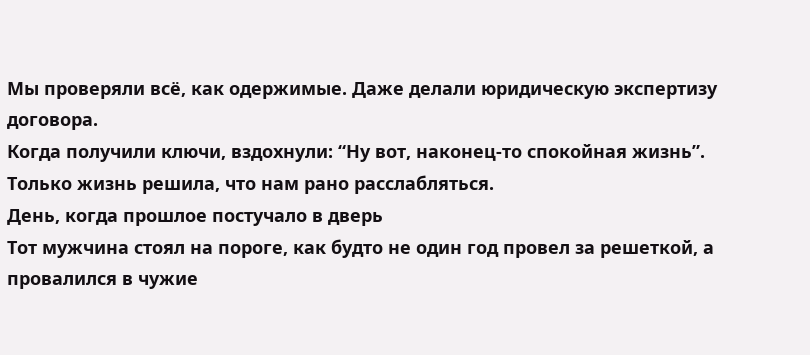Мы проверяли всё, как одержимые. Даже делали юридическую экспертизу договора.
Когда получили ключи, вздохнули: “Ну вот, наконец-то спокойная жизнь”.
Только жизнь решила, что нам рано расслабляться.
День, когда прошлое постучало в дверь
Тот мужчина стоял на пороге, как будто не один год провел за решеткой, а провалился в чужие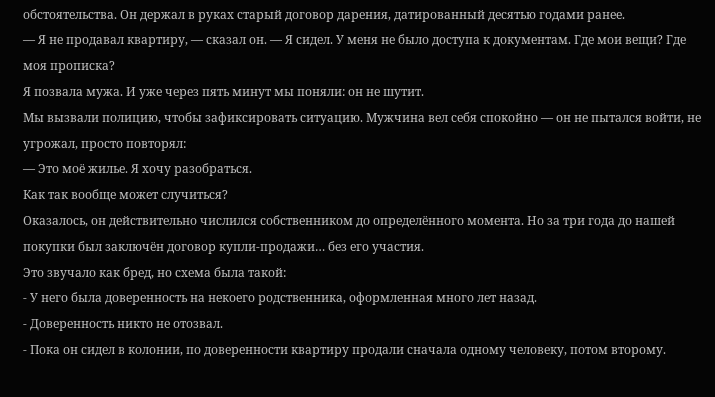обстоятельства. Он держал в руках старый договор дарения, датированный десятью годами ранее.
— Я не продавал квартиру, — сказал он. — Я сидел. У меня не было доступа к документам. Где мои вещи? Где моя прописка?
Я позвала мужа. И уже через пять минут мы поняли: он не шутит.
Мы вызвали полицию, чтобы зафиксировать ситуацию. Мужчина вел себя спокойно — он не пытался войти, не угрожал, просто повторял:
— Это моё жилье. Я хочу разобраться.
Как так вообще может случиться?
Оказалось, он действительно числился собственником до определённого момента. Но за три года до нашей покупки был заключён договор купли-продажи… без его участия.
Это звучало как бред, но схема была такой:
- У него была доверенность на некоего родственника, оформленная много лет назад.
- Доверенность никто не отозвал.
- Пока он сидел в колонии, по доверенности квартиру продали сначала одному человеку, потом второму.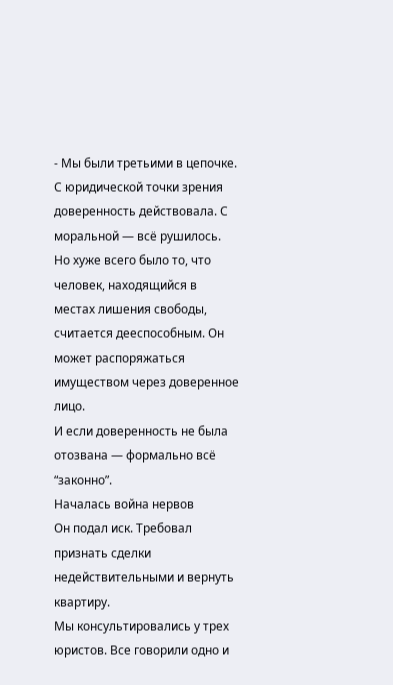- Мы были третьими в цепочке.
С юридической точки зрения доверенность действовала. С моральной — всё рушилось.
Но хуже всего было то, что человек, находящийся в местах лишения свободы, считается дееспособным. Он может распоряжаться имуществом через доверенное лицо.
И если доверенность не была отозвана — формально всё “законно”.
Началась война нервов
Он подал иск. Требовал признать сделки недействительными и вернуть квартиру.
Мы консультировались у трех юристов. Все говорили одно и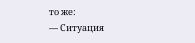то же:
— Ситуация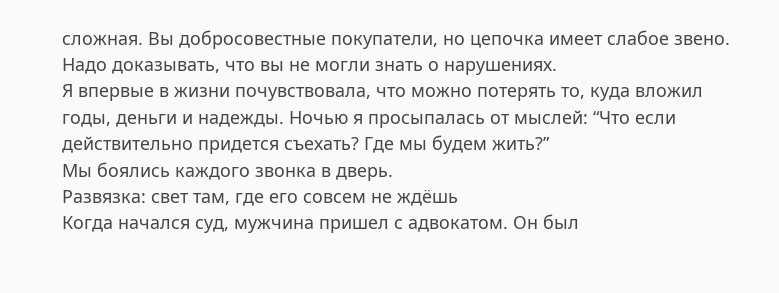сложная. Вы добросовестные покупатели, но цепочка имеет слабое звено. Надо доказывать, что вы не могли знать о нарушениях.
Я впервые в жизни почувствовала, что можно потерять то, куда вложил годы, деньги и надежды. Ночью я просыпалась от мыслей: “Что если действительно придется съехать? Где мы будем жить?”
Мы боялись каждого звонка в дверь.
Развязка: свет там, где его совсем не ждёшь
Когда начался суд, мужчина пришел с адвокатом. Он был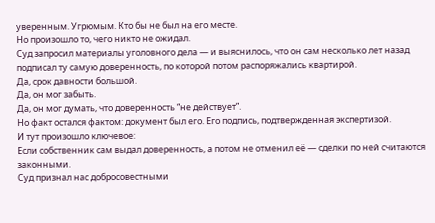уверенным. Угрюмым. Кто бы не был на его месте.
Но произошло то, чего никто не ожидал.
Суд запросил материалы уголовного дела — и выяснилось, что он сам несколько лет назад подписал ту самую доверенность, по которой потом распоряжались квартирой.
Да, срок давности большой.
Да, он мог забыть.
Да, он мог думать, что доверенность “не действует”.
Но факт остался фактом: документ был его. Его подпись, подтвержденная экспертизой.
И тут произошло ключевое:
Если собственник сам выдал доверенность, а потом не отменил её — сделки по ней считаются законными.
Суд признал нас добросовестными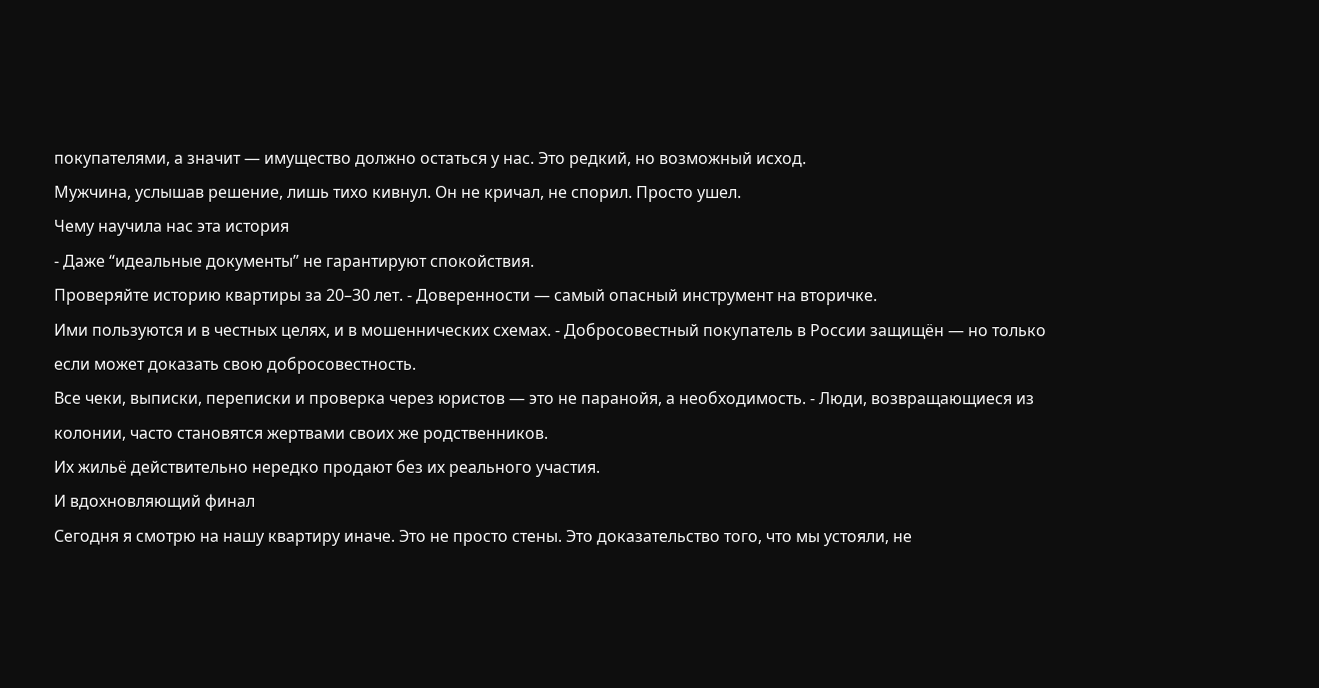покупателями, а значит — имущество должно остаться у нас. Это редкий, но возможный исход.
Мужчина, услышав решение, лишь тихо кивнул. Он не кричал, не спорил. Просто ушел.
Чему научила нас эта история
- Даже “идеальные документы” не гарантируют спокойствия.
Проверяйте историю квартиры за 20–30 лет. - Доверенности — самый опасный инструмент на вторичке.
Ими пользуются и в честных целях, и в мошеннических схемах. - Добросовестный покупатель в России защищён — но только если может доказать свою добросовестность.
Все чеки, выписки, переписки и проверка через юристов — это не паранойя, а необходимость. - Люди, возвращающиеся из колонии, часто становятся жертвами своих же родственников.
Их жильё действительно нередко продают без их реального участия.
И вдохновляющий финал
Сегодня я смотрю на нашу квартиру иначе. Это не просто стены. Это доказательство того, что мы устояли, не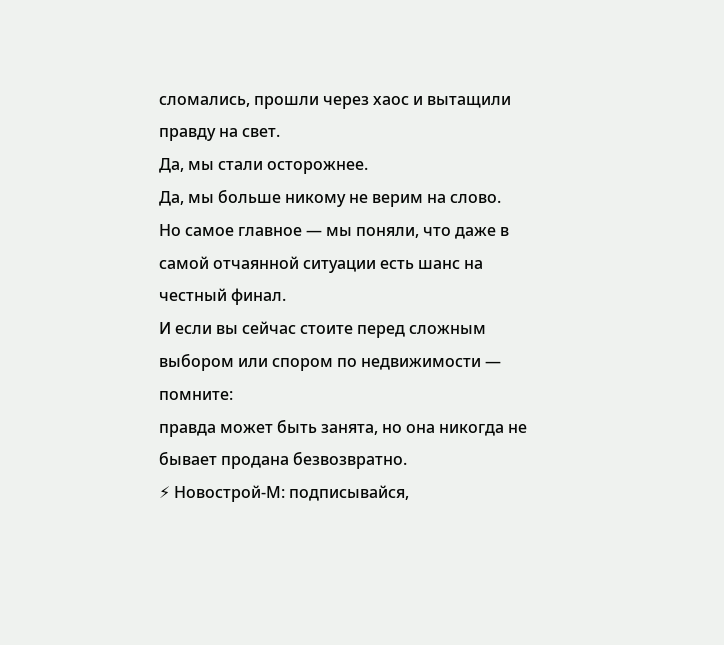сломались, прошли через хаос и вытащили правду на свет.
Да, мы стали осторожнее.
Да, мы больше никому не верим на слово.
Но самое главное — мы поняли, что даже в самой отчаянной ситуации есть шанс на честный финал.
И если вы сейчас стоите перед сложным выбором или спором по недвижимости — помните:
правда может быть занята, но она никогда не бывает продана безвозвратно.
⚡ Новострой-М: подписывайся,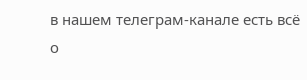в нашем телеграм-канале есть всё о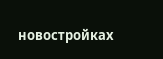новостройках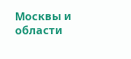Москвы и области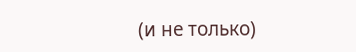(и не только)